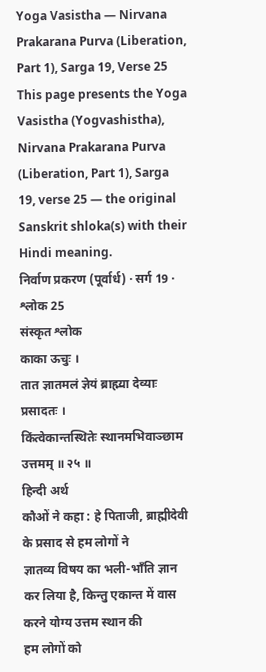Yoga Vasistha — Nirvana Prakarana Purva (Liberation, Part 1), Sarga 19, Verse 25
This page presents the Yoga Vasistha (Yogvashistha), Nirvana Prakarana Purva (Liberation, Part 1), Sarga 19, verse 25 — the original Sanskrit shloka(s) with their Hindi meaning.
निर्वाण प्रकरण (पूर्वार्ध) · सर्ग 19 · श्लोक 25
संस्कृत श्लोक
काका ऊचुः ।
तात ज्ञातमलं ज्ञेयं ब्राह्म्या देव्याः प्रसादतः ।
किंत्वेकान्तस्थितेः स्थानमभिवाञ्छाम उत्तमम् ॥ २५ ॥
हिन्दी अर्थ
कौओं ने कहा : हे पिताजी, ब्राह्मीदेवी के प्रसाद से हम लोगों ने
ज्ञातव्य विषय का भली-भाँति ज्ञान कर लिया है, किन्तु एकान्त में वास करने योग्य उत्तम स्थान की
हम लोगों को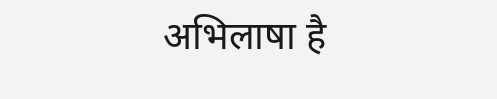अभिलाषा है